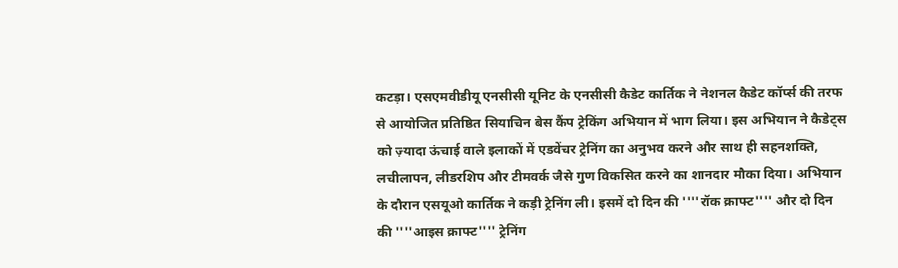कटड़ा। एसएमवीडीयू एनसीसी यूनिट के एनसीसी कैडेट कार्तिक ने नेशनल कैडेट कॉर्प्स की तरफ से आयोजित प्रतिष्ठित सियाचिन बेस कैंप ट्रेकिंग अभियान में भाग लिया। इस अभियान ने कैडेट्स को ज़्यादा ऊंचाई वाले इलाकों में एडवेंचर ट्रेनिंग का अनुभव करने और साथ ही सहनशक्ति, लचीलापन, लीडरशिप और टीमवर्क जैसे गुण विकसित करने का शानदार मौका दिया। अभियान के दौरान एसयूओ कार्तिक ने कड़ी ट्रेनिंग ली। इसमें दो दिन की ''''रॉक क्राफ्ट'''' और दो दिन की ''''आइस क्राफ्ट'''' ट्रेनिंग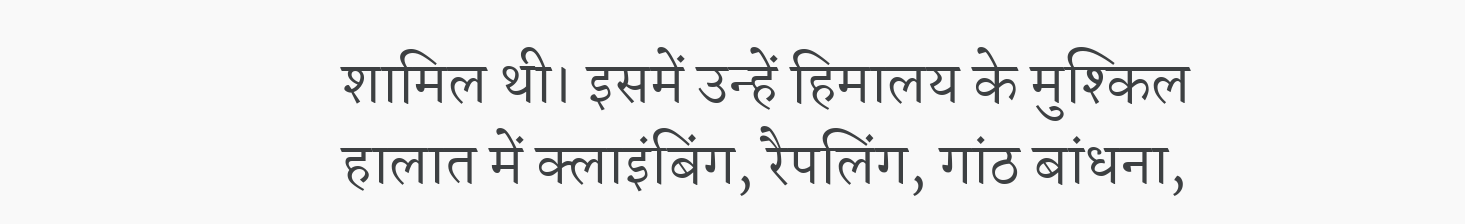शामिल थी। इसमें उन्हें हिमालय के मुश्किल हालात में क्लाइंबिंग, रैपलिंग, गांठ बांधना,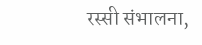रस्सी संभालना,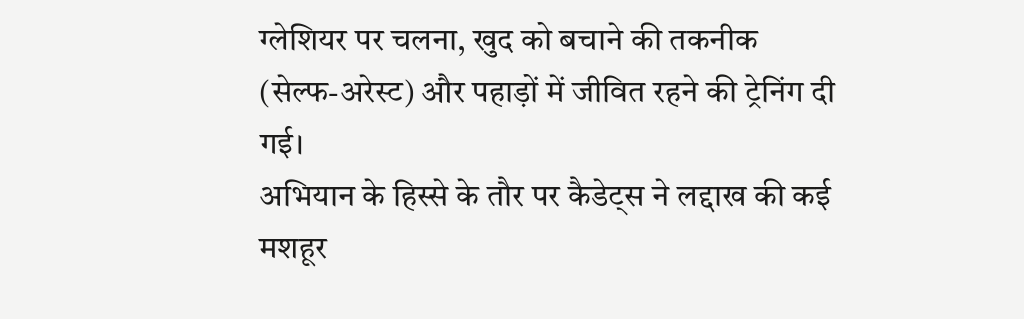ग्लेशियर पर चलना, खुद को बचाने की तकनीक (सेल्फ-अरेस्ट) और पहाड़ों में जीवित रहने की ट्रेनिंग दी गई।
अभियान के हिस्से के तौर पर कैडेट्स ने लद्दाख की कई मशहूर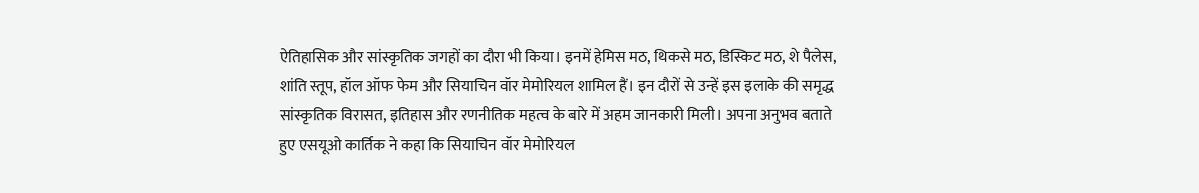ऐतिहासिक और सांस्कृतिक जगहों का दौरा भी किया। इनमें हेमिस मठ, थिकसे मठ, डिस्किट मठ, शे पैलेस, शांति स्तूप, हॉल ऑफ फेम और सियाचिन वॉर मेमोरियल शामिल हैं। इन दौरों से उन्हें इस इलाके की समृद्ध सांस्कृतिक विरासत, इतिहास और रणनीतिक महत्व के बारे में अहम जानकारी मिली। अपना अनुभव बताते हुए एसयूओ कार्तिक ने कहा कि सियाचिन वॉर मेमोरियल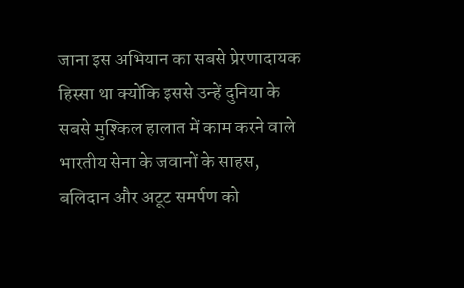जाना इस अभियान का सबसे प्रेरणादायक हिस्सा था क्योंकि इससे उन्हें दुनिया के सबसे मुश्किल हालात में काम करने वाले भारतीय सेना के जवानों के साहस, बलिदान और अटूट समर्पण को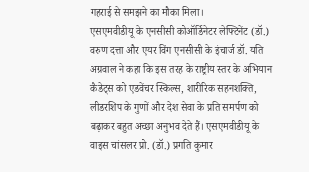गहराई से समझने का मौका मिला।
एसएमवीडीयू के एनसीसी कोऑर्डिनेटर लेफ्टिनेंट (डॉ.) वरुण दत्ता और एयर विंग एनसीसी के इंचार्ज डॉ. यति अग्रवाल ने कहा कि इस तरह के राष्ट्रीय स्तर के अभियान कैडेट्स को एडवेंचर स्किल्स, शारीरिक सहनशक्ति, लीडरशिप के गुणों और देश सेवा के प्रति समर्पण को बढ़ाकर बहुत अच्छा अनुभव देते हैं। एसएमवीडीयू के वाइस चांसलर प्रो. (डॉ.) प्रगति कुमार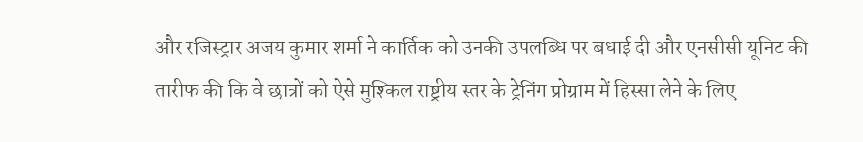और रजिस्ट्रार अजय कुमार शर्मा ने कार्तिक को उनकी उपलब्धि पर बधाई दी और एनसीसी यूनिट की तारीफ की कि वे छात्रों को ऐसे मुश्किल राष्ट्रीय स्तर के ट्रेनिंग प्रोग्राम में हिस्सा लेने के लिए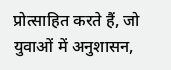प्रोत्साहित करते हैं, जो युवाओं में अनुशासन,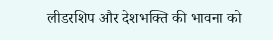लीडरशिप और देशभक्ति की भावना को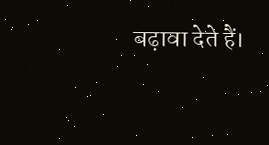बढ़ावा देते हैं।